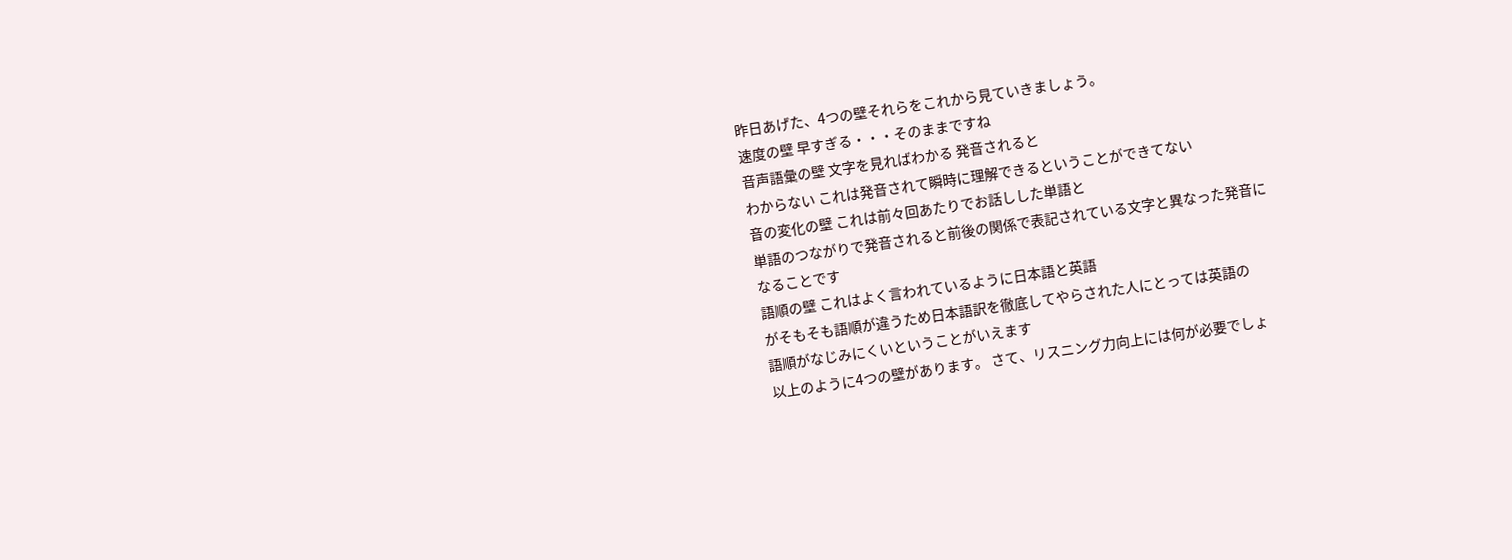昨日あげた、4つの壁それらをこれから見ていきましょう。
速度の壁 早すぎる・・・そのままですね
音声語彙の壁 文字を見ればわかる 発音されると
わからない これは発音されて瞬時に理解できるということができてない
音の変化の壁 これは前々回あたりでお話しした単語と
単語のつながりで発音されると前後の関係で表記されている文字と異なった発音に
なることです
語順の壁 これはよく言われているように日本語と英語
がそもそも語順が違うため日本語訳を徹底してやらされた人にとっては英語の
語順がなじみにくいということがいえます
以上のように4つの壁があります。 さて、リスニング力向上には何が必要でしょ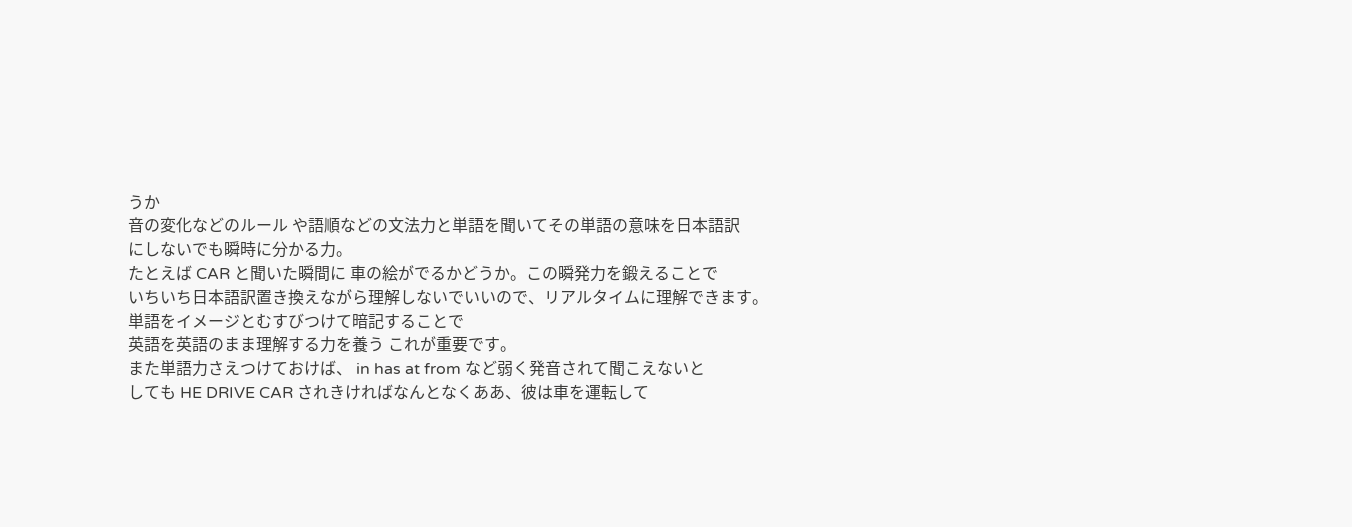うか
音の変化などのルール や語順などの文法力と単語を聞いてその単語の意味を日本語訳
にしないでも瞬時に分かる力。
たとえば CAR と聞いた瞬間に 車の絵がでるかどうか。この瞬発力を鍛えることで
いちいち日本語訳置き換えながら理解しないでいいので、リアルタイムに理解できます。
単語をイメージとむすびつけて暗記することで
英語を英語のまま理解する力を養う これが重要です。
また単語力さえつけておけば、 in has at from など弱く発音されて聞こえないと
しても HE DRIVE CAR されきければなんとなくああ、彼は車を運転して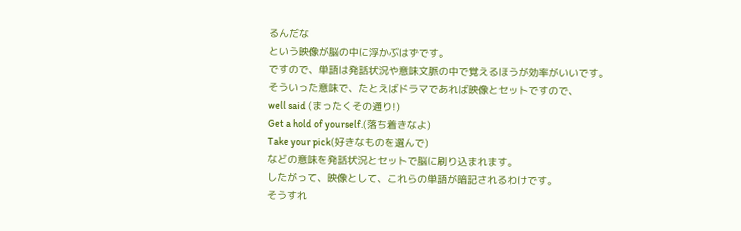るんだな
という映像が脳の中に浮かぶはずです。
ですので、単語は発話状況や意味文脈の中で覚えるほうが効率がいいです。
そういった意味で、たとえばドラマであれば映像とセットですので、
well said (まったくその通り!)
Get a hold of yourself.(落ち着きなよ)
Take your pick(好きなものを選んで)
などの意味を発話状況とセットで脳に刷り込まれます。
したがって、映像として、これらの単語が暗記されるわけです。
そうすれ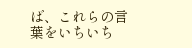ば、これらの言葉をいちいち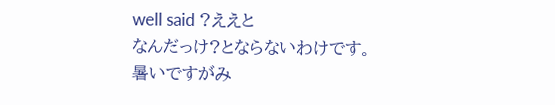well said ?ええと
なんだっけ?とならないわけです。
暑いですがみ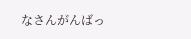なさんがんばっ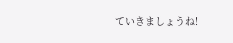ていきましょうね!